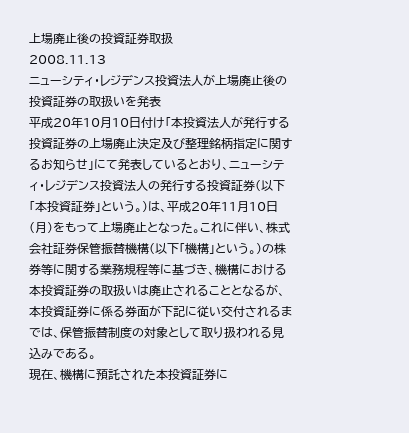上場廃止後の投資証券取扱
2008.11.13
ニューシティ・レジデンス投資法人が上場廃止後の投資証券の取扱いを発表
平成20年10月10日付け「本投資法人が発行する投資証券の上場廃止決定及び整理銘柄指定に関するお知らせ」にて発表しているとおり、ニューシティ・レジデンス投資法人の発行する投資証券(以下「本投資証券」という。)は、平成20年11月10日(月)をもって上場廃止となった。これに伴い、株式会社証券保管振替機構(以下「機構」という。)の株券等に関する業務規程等に基づき、機構における本投資証券の取扱いは廃止されることとなるが、本投資証券に係る券面が下記に従い交付されるまでは、保管振替制度の対象として取り扱われる見込みである。
現在、機構に預託された本投資証券に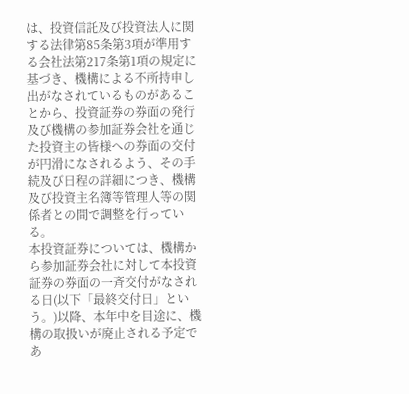は、投資信託及び投資法人に関する法律第85条第3項が準用する会社法第217条第1項の規定に基づき、機構による不所持申し出がなされているものがあることから、投資証券の券面の発行及び機構の参加証券会社を通じた投資主の皆様への券面の交付が円滑になされるよう、その手続及び日程の詳細につき、機構及び投資主名簿等管理人等の関係者との間で調整を行っている。
本投資証券については、機構から参加証券会社に対して本投資証券の券面の一斉交付がなされる日(以下「最終交付日」という。)以降、本年中を目途に、機構の取扱いが廃止される予定であ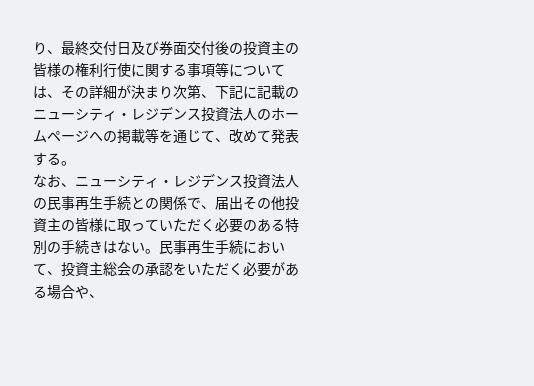り、最終交付日及び券面交付後の投資主の皆様の権利行使に関する事項等については、その詳細が決まり次第、下記に記載のニューシティ・レジデンス投資法人のホームページへの掲載等を通じて、改めて発表する。
なお、ニューシティ・レジデンス投資法人の民事再生手続との関係で、届出その他投資主の皆様に取っていただく必要のある特別の手続きはない。民事再生手続において、投資主総会の承認をいただく必要がある場合や、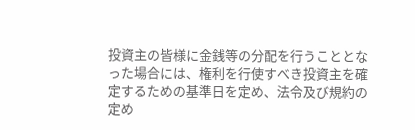投資主の皆様に金銭等の分配を行うこととなった場合には、権利を行使すべき投資主を確定するための基準日を定め、法令及び規約の定め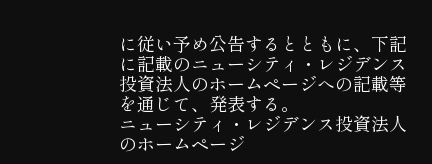に従い予め公告するとともに、下記に記載のニューシティ・レジデンス投資法人のホームページへの記載等を通じて、発表する。
ニューシティ・レジデンス投資法人のホームページ